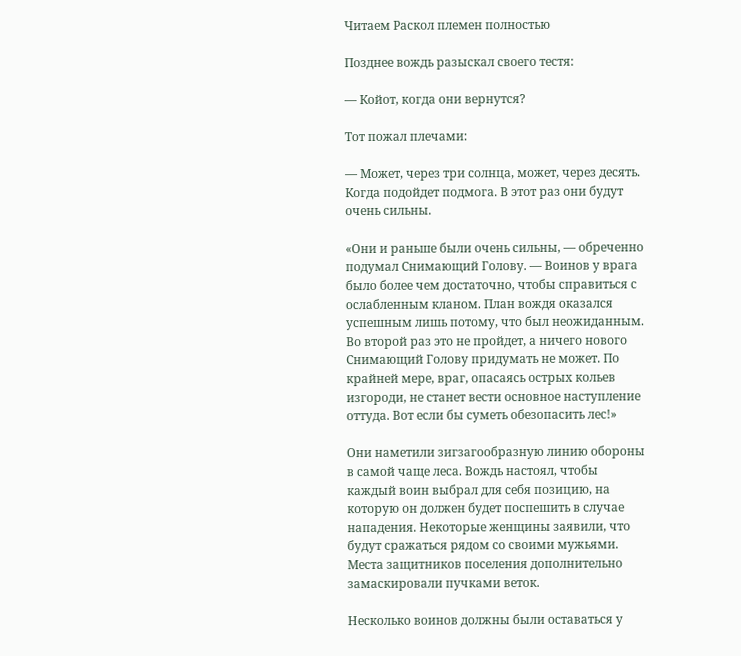Читаем Раскол племен полностью

Позднее вождь разыскал своего тестя:

— Койот, когда они вернутся?

Тот пожал плечами:

— Может, через три солнца, может, через десять. Когда подойдет подмога. В этот раз они будут очень сильны.

«Они и раньше были очень сильны, — обреченно подумал Снимающий Голову. — Воинов у врага было более чем достаточно, чтобы справиться с ослабленным кланом. План вождя оказался успешным лишь потому, что был неожиданным. Во второй раз это не пройдет, а ничего нового Снимающий Голову придумать не может. По крайней мере, враг, опасаясь острых кольев изгороди, не станет вести основное наступление оттуда. Вот если бы суметь обезопасить лес!»

Они наметили зигзагообразную линию обороны в самой чаще леса. Вождь настоял, чтобы каждый воин выбрал для себя позицию, на которую он должен будет поспешить в случае нападения. Некоторые женщины заявили, что будут сражаться рядом со своими мужьями. Места защитников поселения дополнительно замаскировали пучками веток.

Несколько воинов должны были оставаться у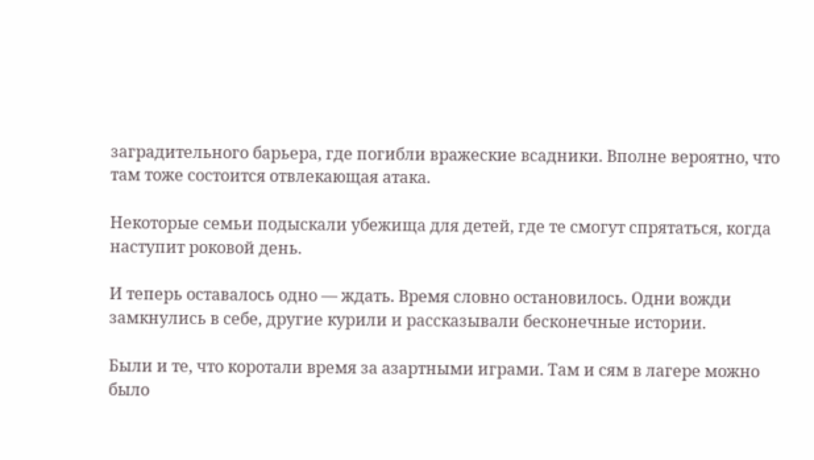заградительного барьера, где погибли вражеские всадники. Вполне вероятно, что там тоже состоится отвлекающая атака.

Некоторые семьи подыскали убежища для детей, где те смогут спрятаться, когда наступит роковой день.

И теперь оставалось одно — ждать. Время словно остановилось. Одни вожди замкнулись в себе, другие курили и рассказывали бесконечные истории.

Были и те, что коротали время за азартными играми. Там и сям в лагере можно было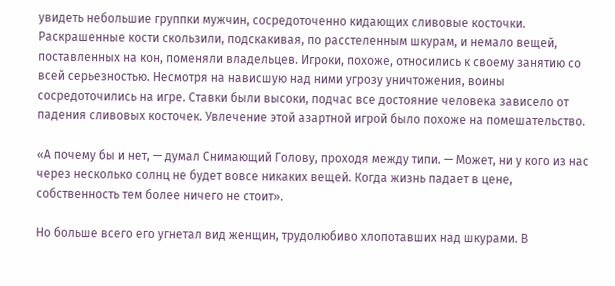увидеть небольшие группки мужчин, сосредоточенно кидающих сливовые косточки. Раскрашенные кости скользили, подскакивая, по расстеленным шкурам, и немало вещей, поставленных на кон, поменяли владельцев. Игроки, похоже, относились к своему занятию со всей серьезностью. Несмотря на нависшую над ними угрозу уничтожения, воины сосредоточились на игре. Ставки были высоки, подчас все достояние человека зависело от падения сливовых косточек. Увлечение этой азартной игрой было похоже на помешательство.

«А почему бы и нет, — думал Снимающий Голову, проходя между типи. — Может, ни у кого из нас через несколько солнц не будет вовсе никаких вещей. Когда жизнь падает в цене, собственность тем более ничего не стоит».

Но больше всего его угнетал вид женщин, трудолюбиво хлопотавших над шкурами. В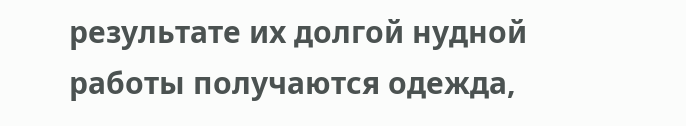результате их долгой нудной работы получаются одежда,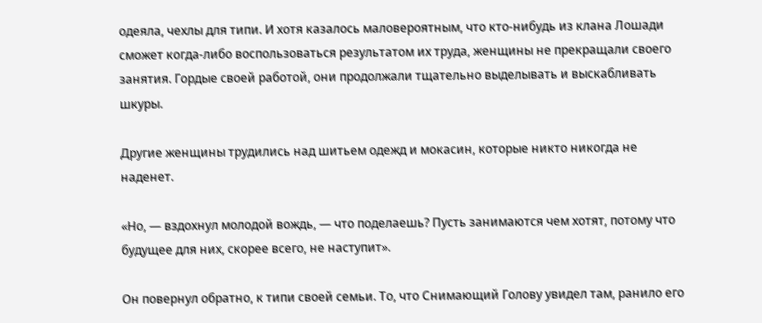одеяла, чехлы для типи. И хотя казалось маловероятным, что кто-нибудь из клана Лошади сможет когда-либо воспользоваться результатом их труда, женщины не прекращали своего занятия. Гордые своей работой, они продолжали тщательно выделывать и выскабливать шкуры.

Другие женщины трудились над шитьем одежд и мокасин, которые никто никогда не наденет.

«Но, — вздохнул молодой вождь, — что поделаешь? Пусть занимаются чем хотят, потому что будущее для них, скорее всего, не наступит».

Он повернул обратно, к типи своей семьи. То, что Снимающий Голову увидел там, ранило его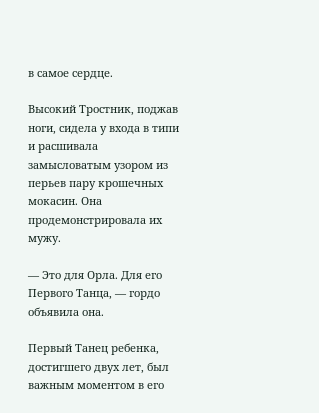в самое сердце.

Высокий Тростник, поджав ноги, сидела у входа в типи и расшивала замысловатым узором из перьев пару крошечных мокасин. Она продемонстрировала их мужу.

— Это для Орла. Для его Первого Танца, — гордо объявила она.

Первый Танец ребенка, достигшего двух лет, был важным моментом в его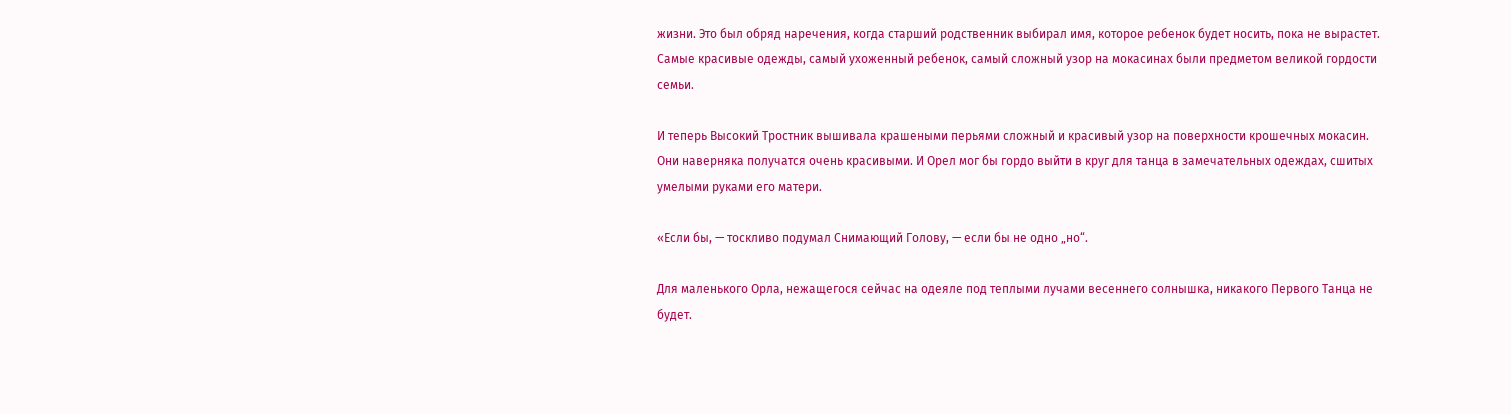жизни. Это был обряд наречения, когда старший родственник выбирал имя, которое ребенок будет носить, пока не вырастет. Самые красивые одежды, самый ухоженный ребенок, самый сложный узор на мокасинах были предметом великой гордости семьи.

И теперь Высокий Тростник вышивала крашеными перьями сложный и красивый узор на поверхности крошечных мокасин. Они наверняка получатся очень красивыми. И Орел мог бы гордо выйти в круг для танца в замечательных одеждах, сшитых умелыми руками его матери.

«Если бы, — тоскливо подумал Снимающий Голову, — если бы не одно „но“.

Для маленького Орла, нежащегося сейчас на одеяле под теплыми лучами весеннего солнышка, никакого Первого Танца не будет.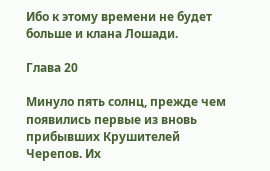Ибо к этому времени не будет больше и клана Лошади.

Глава 20

Минуло пять солнц, прежде чем появились первые из вновь прибывших Крушителей Черепов. Их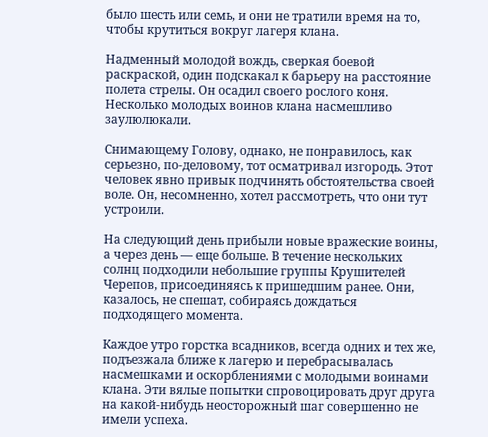было шесть или семь, и они не тратили время на то, чтобы крутиться вокруг лагеря клана.

Надменный молодой вождь, сверкая боевой раскраской, один подскакал к барьеру на расстояние полета стрелы. Он осадил своего рослого коня. Несколько молодых воинов клана насмешливо заулюлюкали.

Снимающему Голову, однако, не понравилось, как серьезно, по-деловому, тот осматривал изгородь. Этот человек явно привык подчинять обстоятельства своей воле. Он, несомненно, хотел рассмотреть, что они тут устроили.

На следующий день прибыли новые вражеские воины, а через день — еще больше. В течение нескольких солнц подходили небольшие группы Крушителей Черепов, присоединяясь к пришедшим ранее. Они, казалось, не спешат, собираясь дождаться подходящего момента.

Каждое утро горстка всадников, всегда одних и тех же, подъезжала ближе к лагерю и перебрасывалась насмешками и оскорблениями с молодыми воинами клана. Эти вялые попытки спровоцировать друг друга на какой-нибудь неосторожный шаг совершенно не имели успеха.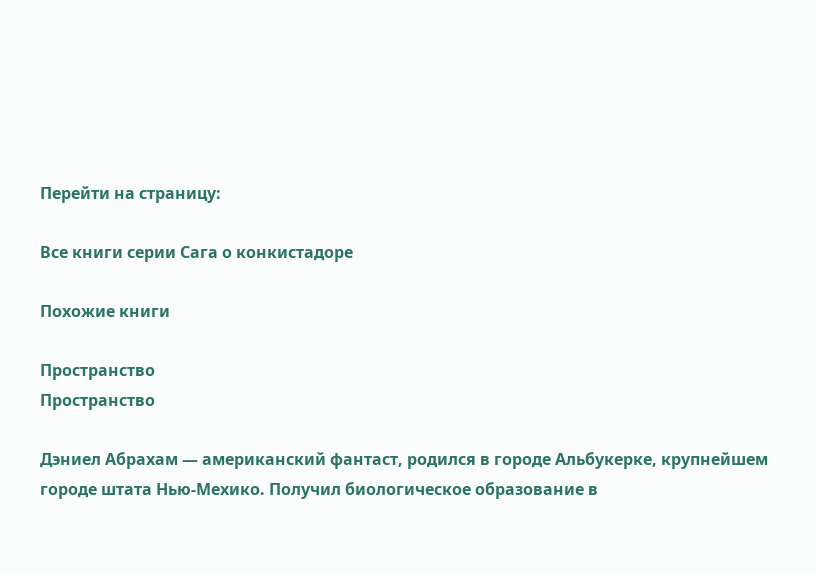Перейти на страницу:

Все книги серии Сага о конкистадоре

Похожие книги

Пространство
Пространство

Дэниел Абрахам — американский фантаст, родился в городе Альбукерке, крупнейшем городе штата Нью-Мехико. Получил биологическое образование в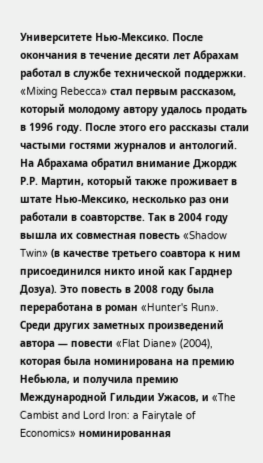Университете Нью-Мексико. После окончания в течение десяти лет Абрахам работал в службе технической поддержки. «Mixing Rebecca» стал первым рассказом, который молодому автору удалось продать в 1996 году. После этого его рассказы стали частыми гостями журналов и антологий. На Абрахама обратил внимание Джордж Р.Р. Мартин, который также проживает в штате Нью-Мексико, несколько раз они работали в соавторстве. Так в 2004 году вышла их совместная повесть «Shadow Twin» (в качестве третьего соавтора к ним присоединился никто иной как Гарднер Дозуа). Это повесть в 2008 году была переработана в роман «Hunter's Run». Среди других заметных произведений автора — повести «Flat Diane» (2004), которая была номинирована на премию Небьюла, и получила премию Международной Гильдии Ужасов, и «The Cambist and Lord Iron: a Fairytale of Economics» номинированная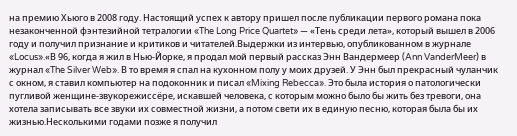на премию Хьюго в 2008 году. Настоящий успех к автору пришел после публикации первого романа пока незаконченной фэнтезийной тетралогии «The Long Price Quartet» — «Тень среди лета», который вышел в 2006 году и получил признание и критиков и читателей.Выдержки из интервью, опубликованном в журнале «Locus».«В 96, когда я жил в Нью-Йорке, я продал мой первый рассказ Энн Вандермеер (Ann VanderMeer) в журнал «The Silver Web». В то время я спал на кухонном полу у моих друзей. У Энн был прекрасный чуланчик с окном, я ставил компьютер на подоконник и писал «Mixing Rebecca». Это была история о патологически пугливой женщине-звукорежиссёре, искавшей человека, с которым можно было бы жить без тревоги, она хотела записывать все звуки их совместной жизни, а потом свети их в единую песню, которая была бы их жизнью.Несколькими годами позже я получил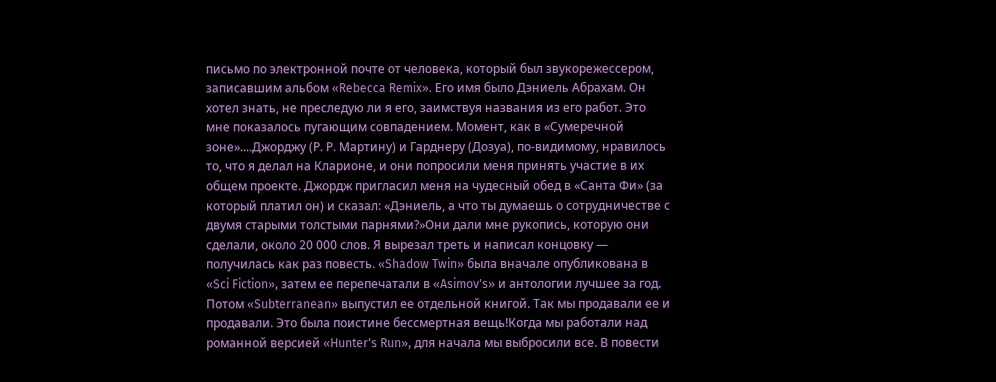письмо по электронной почте от человека, который был звукорежессером, записавшим альбом «Rebecca Remix». Его имя было Дэниель Абрахам. Он хотел знать, не преследую ли я его, заимствуя названия из его работ. Это мне показалось пугающим совпадением. Момент, как в «Сумеречной зоне»....Джорджу (Р. Р. Мартину) и Гарднеру (Дозуа), по-видимому, нравилось то, что я делал на Кларионе, и они попросили меня принять участие в их общем проекте. Джордж пригласил меня на чудесный обед в «Санта Фи» (за который платил он) и сказал: «Дэниель, а что ты думаешь о сотрудничестве с двумя старыми толстыми парнями?»Они дали мне рукопись, которую они сделали, около 20 000 слов. Я вырезал треть и написал концовку — получилась как раз повесть. «Shadow Twin» была вначале опубликована в «Sci Fiction», затем ее перепечатали в «Asimov's» и антологии лучшее за год. Потом «Subterranean» выпустил ее отдельной книгой. Так мы продавали ее и продавали. Это была поистине бессмертная вещь!Когда мы работали над романной версией «Hunter's Run», для начала мы выбросили все. В повести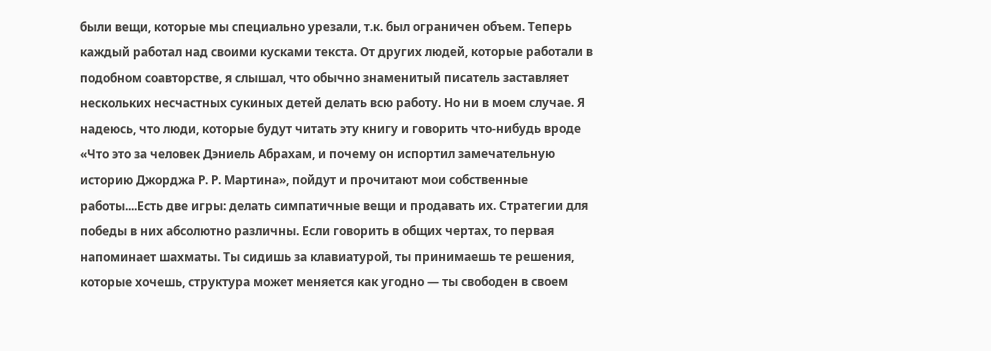были вещи, которые мы специально урезали, т.к. был ограничен объем. Теперь каждый работал над своими кусками текста. От других людей, которые работали в подобном соавторстве, я слышал, что обычно знаменитый писатель заставляет нескольких несчастных сукиных детей делать всю работу. Но ни в моем случае. Я надеюсь, что люди, которые будут читать эту книгу и говорить что-нибудь вроде «Что это за человек Дэниель Абрахам, и почему он испортил замечательную историю Джорджа Р. Р. Мартина», пойдут и прочитают мои собственные работы....Есть две игры: делать симпатичные вещи и продавать их. Стратегии для победы в них абсолютно различны. Если говорить в общих чертах, то первая напоминает шахматы. Ты сидишь за клавиатурой, ты принимаешь те решения, которые хочешь, структура может меняется как угодно — ты свободен в своем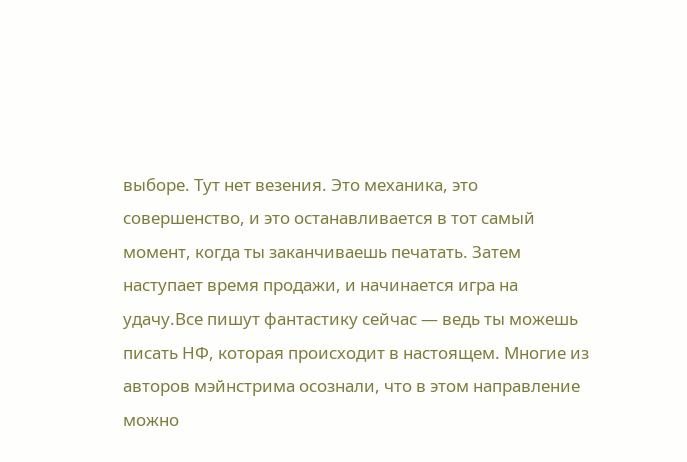выборе. Тут нет везения. Это механика, это совершенство, и это останавливается в тот самый момент, когда ты заканчиваешь печатать. Затем наступает время продажи, и начинается игра на удачу.Все пишут фантастику сейчас — ведь ты можешь писать НФ, которая происходит в настоящем. Многие из авторов мэйнстрима осознали, что в этом направление можно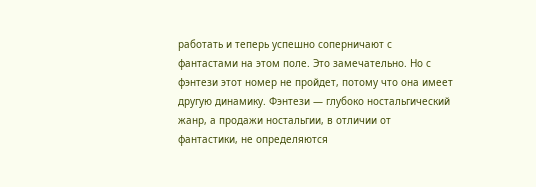работать и теперь успешно соперничают с фантастами на этом поле. Это замечательно. Но с фэнтези этот номер не пройдет, потому что она имеет другую динамику. Фэнтези — глубоко ностальгический жанр, а продажи ностальгии, в отличии от фантастики, не определяются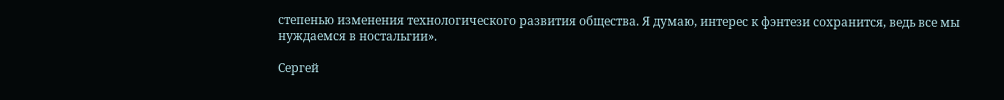степенью изменения технологического развития общества. Я думаю, интерес к фэнтези сохранится, ведь все мы нуждаемся в ностальгии».

Сергей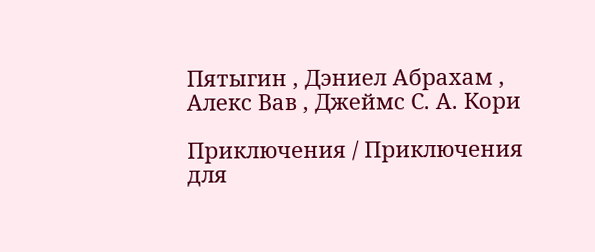Пятыгин , Дэниел Абрахам , Алекс Вав , Джеймс С. А. Кори

Приключения / Приключения для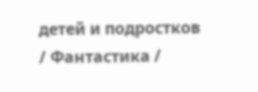детей и подростков / Фантастика /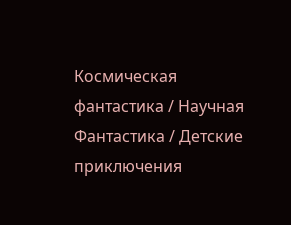Космическая фантастика / Научная Фантастика / Детские приключения